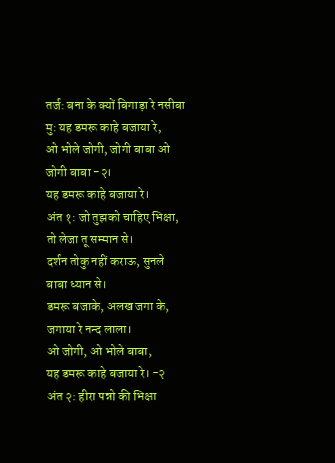तर्ज: बना के क्यों बिगाड़ा रे नसीबा
मु: यह डमरू काहे बजाया रे,
ओ भोले जोगी, जोगी बाबा ओ जोगी बाबा -२।
यह डमरू काहे बजाया रे।
अंत १: जो तुझको चाहिए भिक्षा, तो लेजा तू सम्मान से।
दर्शन तोकु नहीं कराऊ, सुनले बाबा ध्यान से।
डमरू बजाके, अलख जगा के, जगाया रे नन्द लाला।
ओ जोगी, ओ भोले बाबा,
यह डमरू काहे बजाया रे। -२
अंत २: हीरा पन्नो की भिक्षा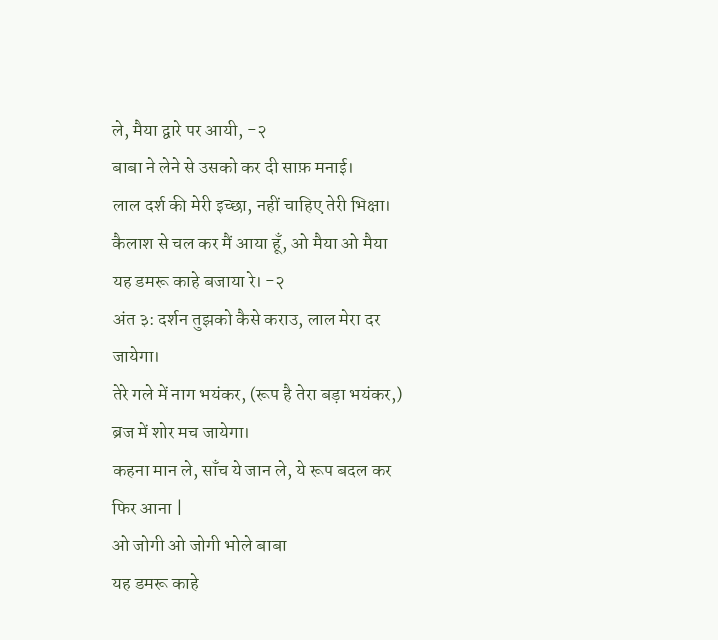ले, मैया द्वारे पर आयी, -२
बाबा ने लेने से उसको कर दी साफ़ मनाई।
लाल दर्श की मेरी इच्छा, नहीं चाहिए तेरी भिक्षा।
कैलाश से चल कर मैं आया हूँ, ओ मैया ओ मैया
यह डमरू काहे बजाया रे। -२
अंत ३: दर्शन तुझको कैसे कराउ, लाल मेरा दर जायेगा।
तेरे गले में नाग भयंकर, (रूप है तेरा बड़ा भयंकर,) ब्रज में शोर मच जायेगा।
कहना मान ले, साँच ये जान ले, ये रूप बदल कर फिर आना |
ओ जोगी ओ जोगी भोले बाबा
यह डमरू काहे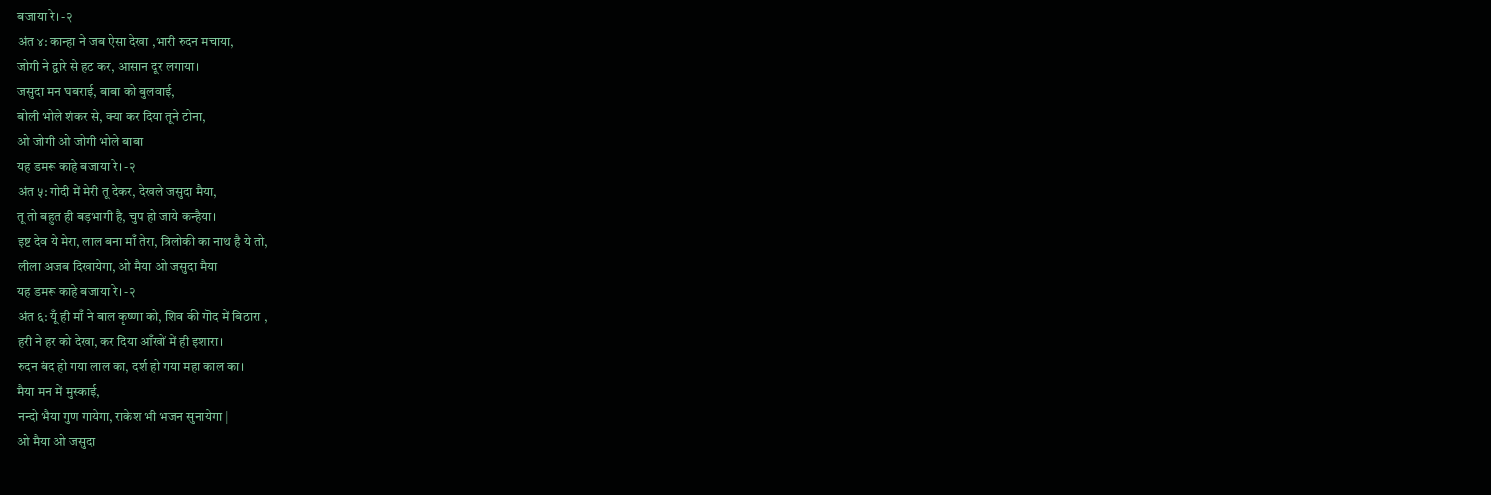बजाया रे। -२
अंत ४: कान्हा ने जब ऐसा देखा ,भारी रुदन मचाया,
जोगी ने द्वारे से हट कर, आसान दूर लगाया।
जसुदा मन घबराई, बाबा को बुलवाई,
बोली भोले शंकर से, क्या कर दिया तूने टोना,
ओ जोगी ओ जोगी भोले बाबा
यह डमरू काहे बजाया रे। -२
अंत ५: गोदी में मेरी तू देकर, देखले जसुदा मैया,
तू तो बहुत ही बड़भागी है, चुप हो जाये कन्हैया।
इष्ट देव ये मेरा, लाल बना माँ तेरा, त्रिलोकी का नाथ है ये तो,
लीला अजब दिखायेगा, ओ मैया ओ जसुदा मैया
यह डमरू काहे बजाया रे। -२
अंत ६: यूँ ही माँ ने बाल कृष्णा को, शिव की गॊद में बिठारा ,
हरी ने हर को देखा, कर दिया आँखों में ही इशारा।
रुदन बंद हो गया लाल का, दर्श हो गया महा काल का।
मैया मन में मुस्काई,
नन्दो भैया गुण गायेगा, राकेश भी भजन सुनायेगा |
ओ मैया ओ जसुदा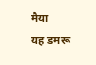मैया
यह डमरू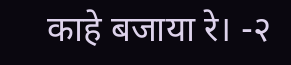काहे बजाया रे। -२